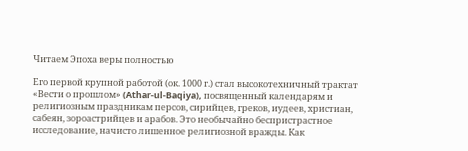Читаем Эпоха веры полностью

Его первой крупной работой (ок. 1000 г.) стал высокотехничный трактат «Вести о прошлом» (Athar-ul-Baqiya), посвященный календарям и религиозным праздникам персов, сирийцев, греков, иудеев, христиан, сабеян, зороастрийцев и арабов. Это необычайно беспристрастное исследование, начисто лишенное религиозной вражды. Как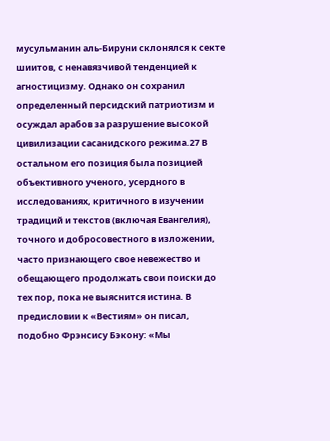мусульманин аль-Бируни склонялся к секте шиитов, с ненавязчивой тенденцией к агностицизму. Однако он сохранил определенный персидский патриотизм и осуждал арабов за разрушение высокой цивилизации сасанидского режима.27 В остальном его позиция была позицией объективного ученого, усердного в исследованиях, критичного в изучении традиций и текстов (включая Евангелия), точного и добросовестного в изложении, часто признающего свое невежество и обещающего продолжать свои поиски до тех пор, пока не выяснится истина. В предисловии к «Вестиям» он писал, подобно Фрэнсису Бэкону: «Мы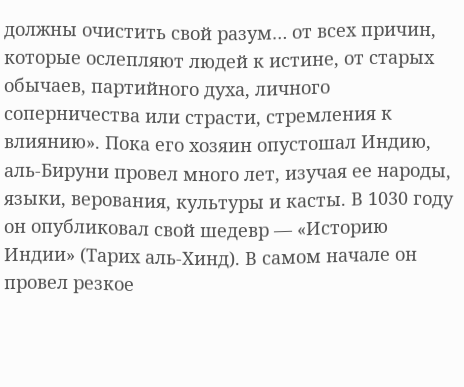должны очистить свой разум… от всех причин, которые ослепляют людей к истине, от старых обычаев, партийного духа, личного соперничества или страсти, стремления к влиянию». Пока его хозяин опустошал Индию, аль-Бируни провел много лет, изучая ее народы, языки, верования, культуры и касты. В 1030 году он опубликовал свой шедевр — «Историю Индии» (Тарих аль-Хинд). В самом начале он провел резкое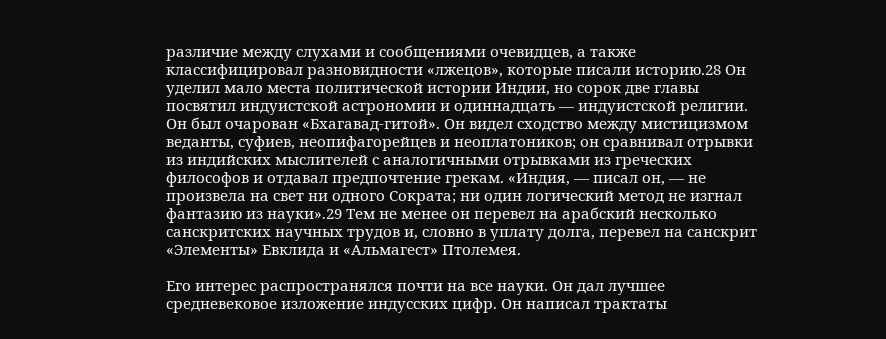различие между слухами и сообщениями очевидцев, а также классифицировал разновидности «лжецов», которые писали историю.28 Он уделил мало места политической истории Индии, но сорок две главы посвятил индуистской астрономии и одиннадцать — индуистской религии. Он был очарован «Бхагавад-гитой». Он видел сходство между мистицизмом веданты, суфиев, неопифагорейцев и неоплатоников; он сравнивал отрывки из индийских мыслителей с аналогичными отрывками из греческих философов и отдавал предпочтение грекам. «Индия, — писал он, — не произвела на свет ни одного Сократа; ни один логический метод не изгнал фантазию из науки».29 Тем не менее он перевел на арабский несколько санскритских научных трудов и, словно в уплату долга, перевел на санскрит «Элементы» Евклида и «Альмагест» Птолемея.

Его интерес распространялся почти на все науки. Он дал лучшее средневековое изложение индусских цифр. Он написал трактаты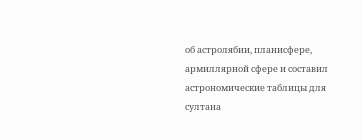об астролябии, планисфере, армиллярной сфере и составил астрономические таблицы для султана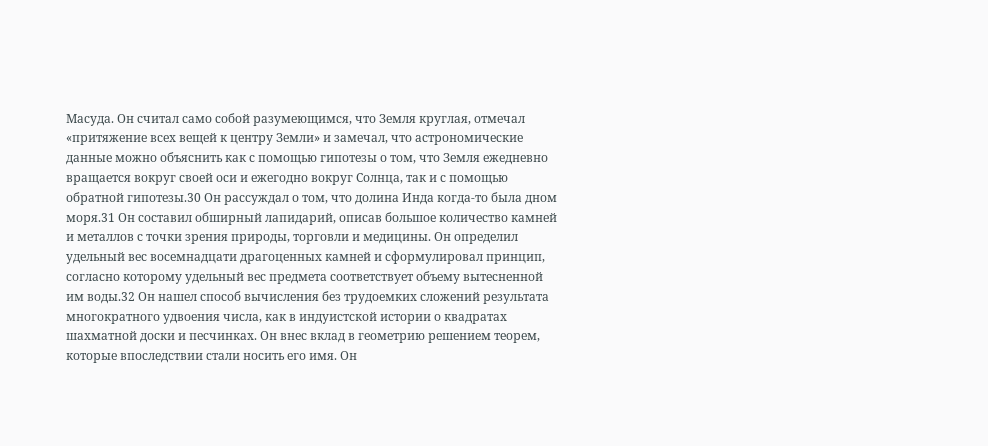Масуда. Он считал само собой разумеющимся, что Земля круглая, отмечал «притяжение всех вещей к центру Земли» и замечал, что астрономические данные можно объяснить как с помощью гипотезы о том, что Земля ежедневно вращается вокруг своей оси и ежегодно вокруг Солнца, так и с помощью обратной гипотезы.30 Он рассуждал о том, что долина Инда когда-то была дном моря.31 Он составил обширный лапидарий, описав большое количество камней и металлов с точки зрения природы, торговли и медицины. Он определил удельный вес восемнадцати драгоценных камней и сформулировал принцип, согласно которому удельный вес предмета соответствует объему вытесненной им воды.32 Он нашел способ вычисления без трудоемких сложений результата многократного удвоения числа, как в индуистской истории о квадратах шахматной доски и песчинках. Он внес вклад в геометрию решением теорем, которые впоследствии стали носить его имя. Он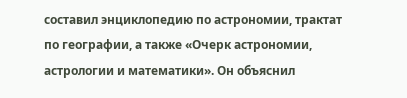составил энциклопедию по астрономии, трактат по географии, а также «Очерк астрономии, астрологии и математики». Он объяснил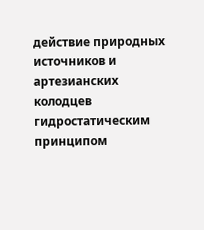действие природных источников и артезианских колодцев гидростатическим принципом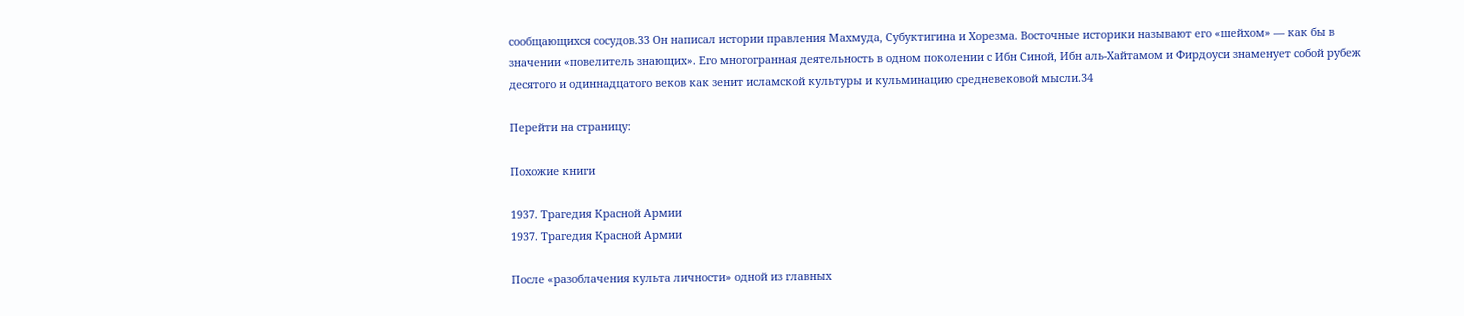сообщающихся сосудов.33 Он написал истории правления Махмуда, Субуктигина и Хорезма. Восточные историки называют его «шейхом» — как бы в значении «повелитель знающих». Его многогранная деятельность в одном поколении с Ибн Синой, Ибн аль-Хайтамом и Фирдоуси знаменует собой рубеж десятого и одиннадцатого веков как зенит исламской культуры и кульминацию средневековой мысли.34

Перейти на страницу:

Похожие книги

1937. Трагедия Красной Армии
1937. Трагедия Красной Армии

После «разоблачения культа личности» одной из главных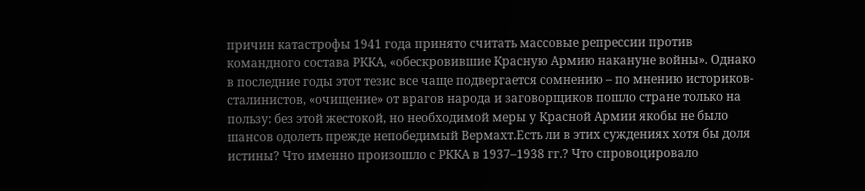причин катастрофы 1941 года принято считать массовые репрессии против командного состава РККА, «обескровившие Красную Армию накануне войны». Однако в последние годы этот тезис все чаще подвергается сомнению – по мнению историков-сталинистов, «очищение» от врагов народа и заговорщиков пошло стране только на пользу: без этой жестокой, но необходимой меры у Красной Армии якобы не было шансов одолеть прежде непобедимый Вермахт.Есть ли в этих суждениях хотя бы доля истины? Что именно произошло с РККА в 1937–1938 гг.? Что спровоцировало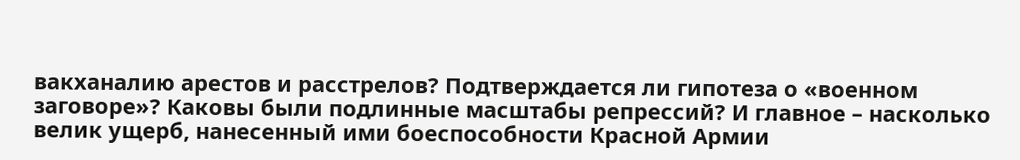вакханалию арестов и расстрелов? Подтверждается ли гипотеза о «военном заговоре»? Каковы были подлинные масштабы репрессий? И главное – насколько велик ущерб, нанесенный ими боеспособности Красной Армии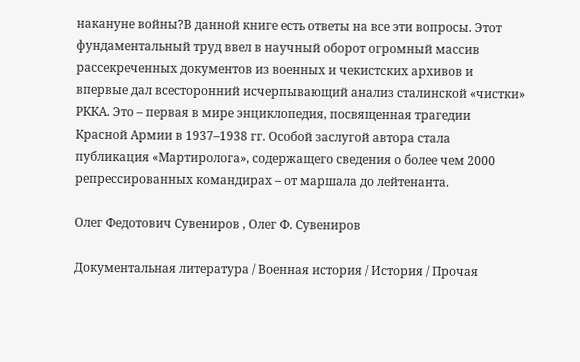накануне войны?В данной книге есть ответы на все эти вопросы. Этот фундаментальный труд ввел в научный оборот огромный массив рассекреченных документов из военных и чекистских архивов и впервые дал всесторонний исчерпывающий анализ сталинской «чистки» РККА. Это – первая в мире энциклопедия, посвященная трагедии Красной Армии в 1937–1938 гг. Особой заслугой автора стала публикация «Мартиролога», содержащего сведения о более чем 2000 репрессированных командирах – от маршала до лейтенанта.

Олег Федотович Сувениров , Олег Ф. Сувениров

Документальная литература / Военная история / История / Прочая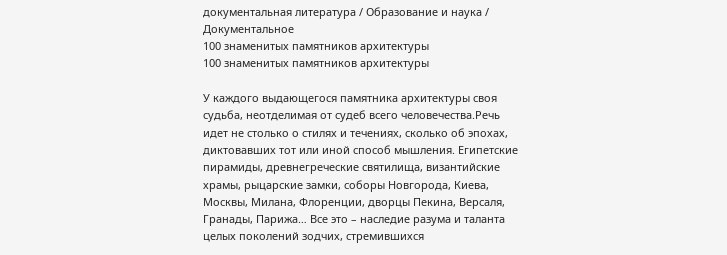документальная литература / Образование и наука / Документальное
100 знаменитых памятников архитектуры
100 знаменитых памятников архитектуры

У каждого выдающегося памятника архитектуры своя судьба, неотделимая от судеб всего человечества.Речь идет не столько о стилях и течениях, сколько об эпохах, диктовавших тот или иной способ мышления. Египетские пирамиды, древнегреческие святилища, византийские храмы, рыцарские замки, соборы Новгорода, Киева, Москвы, Милана, Флоренции, дворцы Пекина, Версаля, Гранады, Парижа… Все это – наследие разума и таланта целых поколений зодчих, стремившихся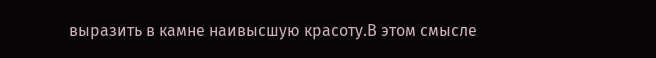выразить в камне наивысшую красоту.В этом смысле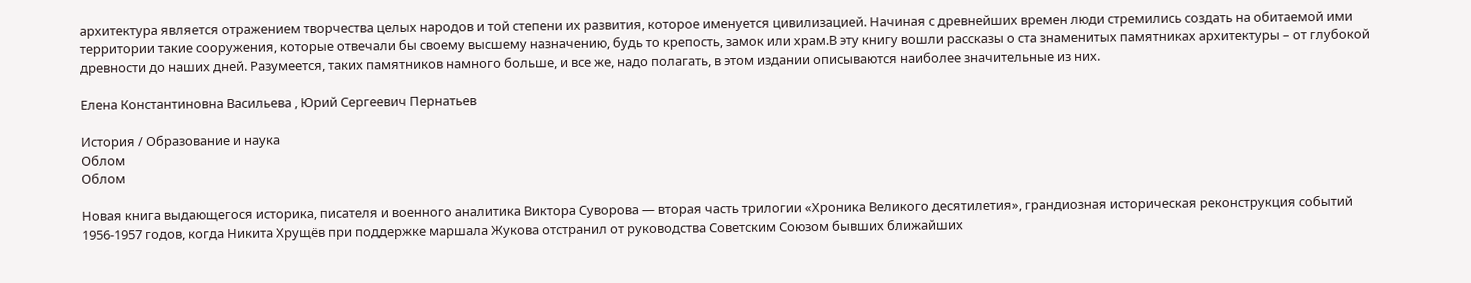архитектура является отражением творчества целых народов и той степени их развития, которое именуется цивилизацией. Начиная с древнейших времен люди стремились создать на обитаемой ими территории такие сооружения, которые отвечали бы своему высшему назначению, будь то крепость, замок или храм.В эту книгу вошли рассказы о ста знаменитых памятниках архитектуры – от глубокой древности до наших дней. Разумеется, таких памятников намного больше, и все же, надо полагать, в этом издании описываются наиболее значительные из них.

Елена Константиновна Васильева , Юрий Сергеевич Пернатьев

История / Образование и наука
Облом
Облом

Новая книга выдающегося историка, писателя и военного аналитика Виктора Суворова — вторая часть трилогии «Хроника Великого десятилетия», грандиозная историческая реконструкция событий 1956-1957 годов, когда Никита Хрущёв при поддержке маршала Жукова отстранил от руководства Советским Союзом бывших ближайших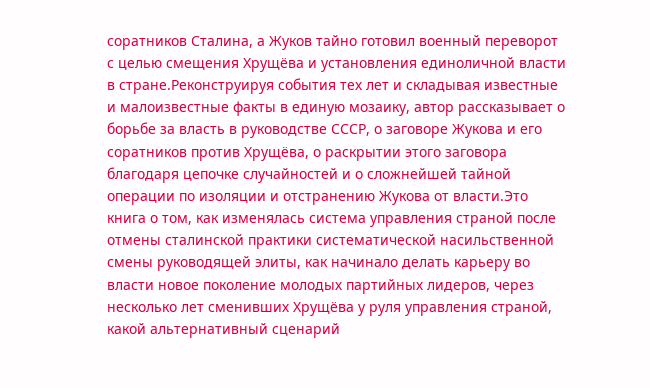соратников Сталина, а Жуков тайно готовил военный переворот с целью смещения Хрущёва и установления единоличной власти в стране.Реконструируя события тех лет и складывая известные и малоизвестные факты в единую мозаику, автор рассказывает о борьбе за власть в руководстве СССР, о заговоре Жукова и его соратников против Хрущёва, о раскрытии этого заговора благодаря цепочке случайностей и о сложнейшей тайной операции по изоляции и отстранению Жукова от власти.Это книга о том, как изменялась система управления страной после отмены сталинской практики систематической насильственной смены руководящей элиты, как начинало делать карьеру во власти новое поколение молодых партийных лидеров, через несколько лет сменивших Хрущёва у руля управления страной, какой альтернативный сценарий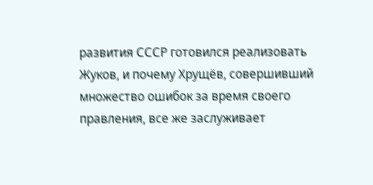развития СССР готовился реализовать Жуков, и почему Хрущёв, совершивший множество ошибок за время своего правления, все же заслуживает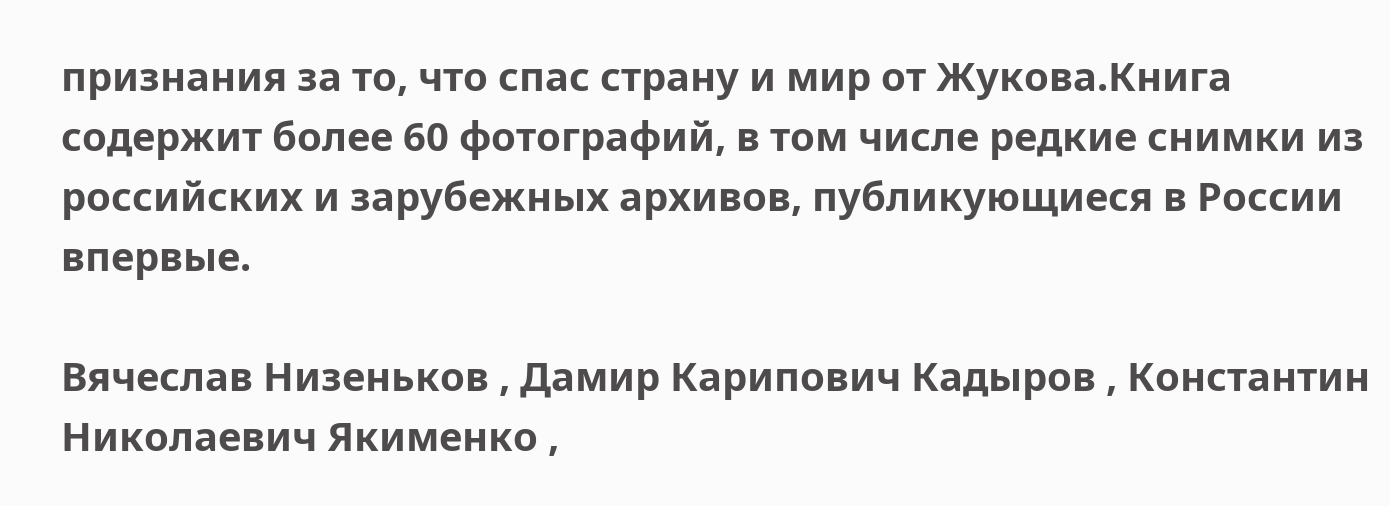признания за то, что спас страну и мир от Жукова.Книга содержит более 60 фотографий, в том числе редкие снимки из российских и зарубежных архивов, публикующиеся в России впервые.

Вячеслав Низеньков , Дамир Карипович Кадыров , Константин Николаевич Якименко ,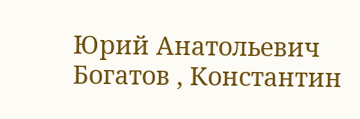Юрий Анатольевич Богатов , Константин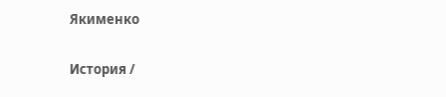Якименко

История /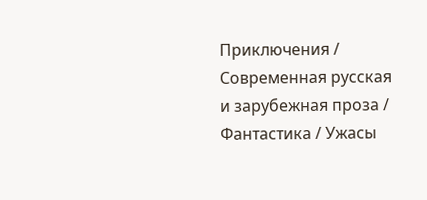Приключения / Современная русская и зарубежная проза / Фантастика / Ужасы